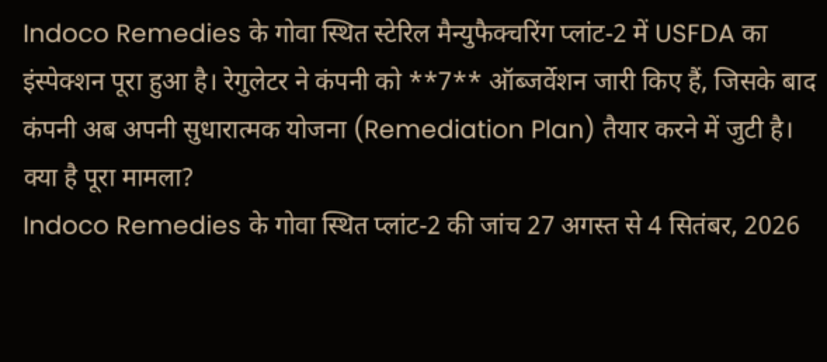Indoco Remedies के गोवा स्थित स्टेरिल मैन्युफैक्चरिंग प्लांट-2 में USFDA का इंस्पेक्शन पूरा हुआ है। रेगुलेटर ने कंपनी को **7** ऑब्जर्वेशन जारी किए हैं, जिसके बाद कंपनी अब अपनी सुधारात्मक योजना (Remediation Plan) तैयार करने में जुटी है।
क्या है पूरा मामला?
Indoco Remedies के गोवा स्थित प्लांट-2 की जांच 27 अगस्त से 4 सितंबर, 2026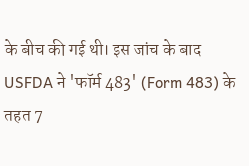के बीच की गई थी। इस जांच के बाद USFDA ने 'फॉर्म 483' (Form 483) के तहत 7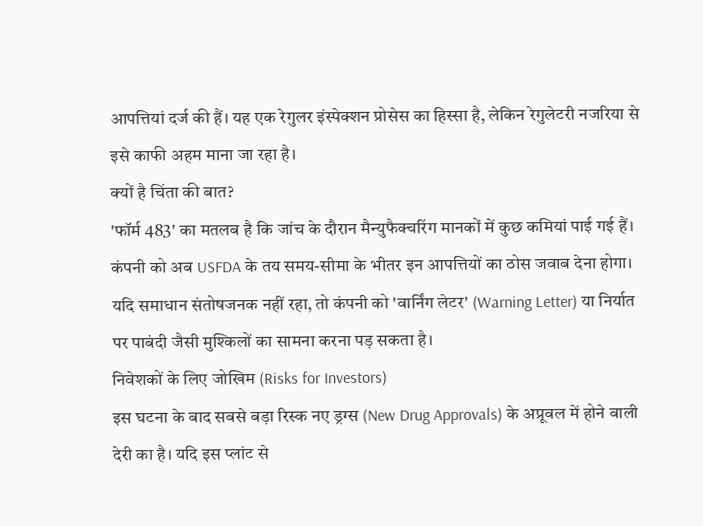आपत्तियां दर्ज की हैं। यह एक रेगुलर इंस्पेक्शन प्रोसेस का हिस्सा है, लेकिन रेगुलेटरी नजरिया से इसे काफी अहम माना जा रहा है।
क्यों है चिंता की बात?
'फॉर्म 483' का मतलब है कि जांच के दौरान मैन्युफैक्चरिंग मानकों में कुछ कमियां पाई गई हैं। कंपनी को अब USFDA के तय समय-सीमा के भीतर इन आपत्तियों का ठोस जवाब देना होगा। यदि समाधान संतोषजनक नहीं रहा, तो कंपनी को 'वार्निंग लेटर' (Warning Letter) या निर्यात पर पाबंदी जैसी मुश्किलों का सामना करना पड़ सकता है।
निवेशकों के लिए जोखिम (Risks for Investors)
इस घटना के बाद सबसे बड़ा रिस्क नए ड्रग्स (New Drug Approvals) के अप्रूवल में होने वाली देरी का है। यदि इस प्लांट से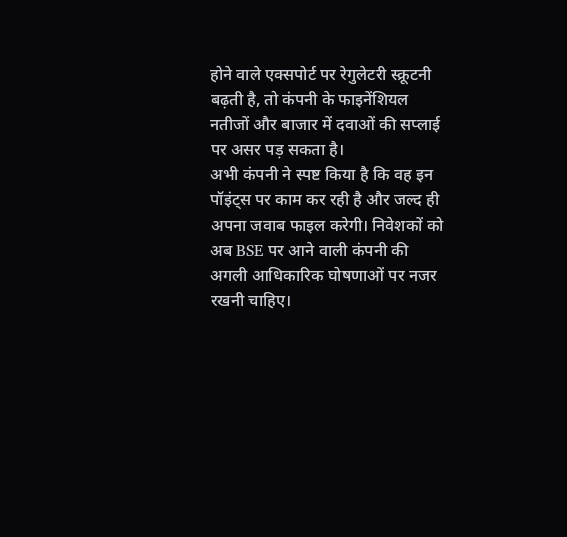होने वाले एक्सपोर्ट पर रेगुलेटरी स्क्रूटनी बढ़ती है, तो कंपनी के फाइनेंशियल नतीजों और बाजार में दवाओं की सप्लाई पर असर पड़ सकता है।
अभी कंपनी ने स्पष्ट किया है कि वह इन पॉइंट्स पर काम कर रही है और जल्द ही अपना जवाब फाइल करेगी। निवेशकों को अब BSE पर आने वाली कंपनी की अगली आधिकारिक घोषणाओं पर नजर रखनी चाहिए।